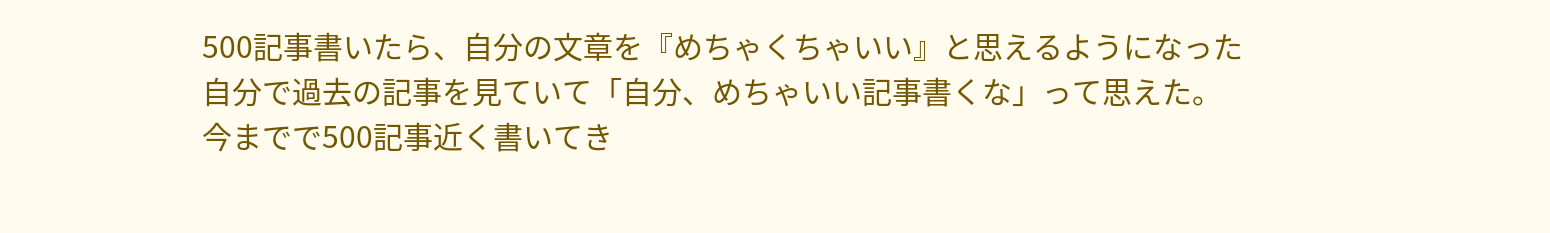500記事書いたら、自分の文章を『めちゃくちゃいい』と思えるようになった
自分で過去の記事を見ていて「自分、めちゃいい記事書くな」って思えた。
今までで500記事近く書いてき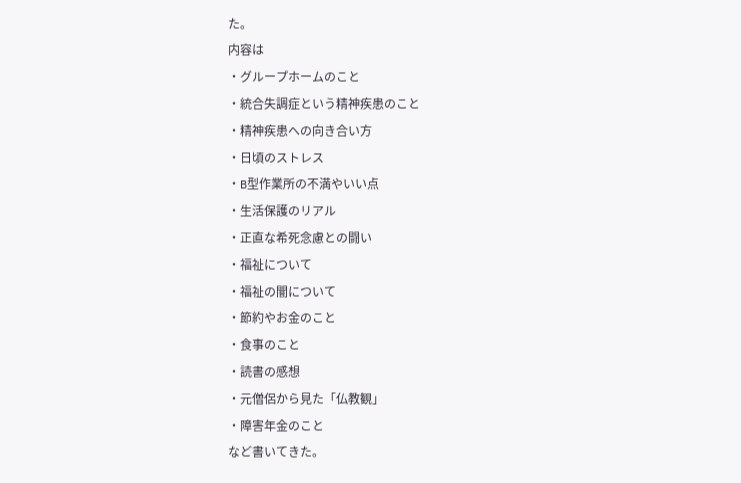た。
内容は
・グループホームのこと
・統合失調症という精神疾患のこと
・精神疾患への向き合い方
・日頃のストレス
・B型作業所の不満やいい点
・生活保護のリアル
・正直な希死念慮との闘い
・福祉について
・福祉の闇について
・節約やお金のこと
・食事のこと
・読書の感想
・元僧侶から見た「仏教観」
・障害年金のこと
など書いてきた。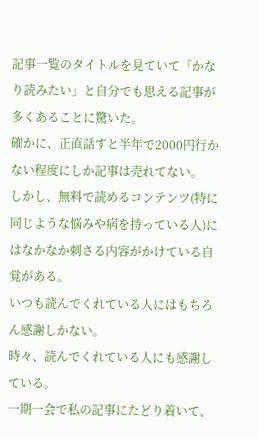記事一覧のタイトルを見ていて「かなり読みたい」と自分でも思える記事が多くあることに驚いた。
確かに、正直話すと半年で2000円行かない程度にしか記事は売れてない。
しかし、無料で読めるコンテンツ(特に同じような悩みや病を持っている人)にはなかなか刺さる内容がかけている自覚がある。
いつも読んでくれている人にはもちろん感謝しかない。
時々、読んでくれている人にも感謝している。
一期一会で私の記事にたどり着いて、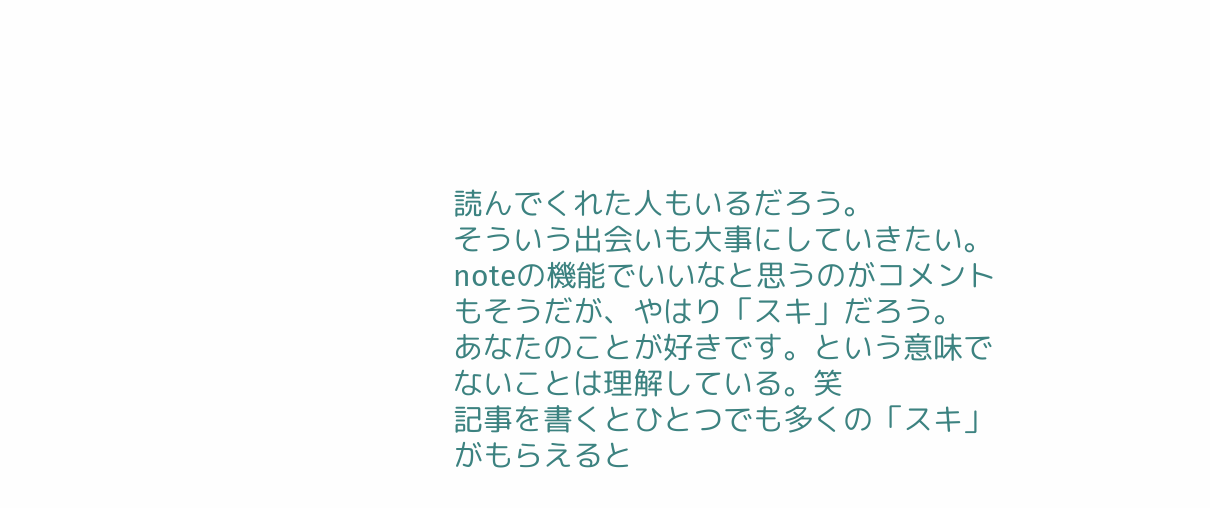読んでくれた人もいるだろう。
そういう出会いも大事にしていきたい。
noteの機能でいいなと思うのがコメントもそうだが、やはり「スキ」だろう。
あなたのことが好きです。という意味でないことは理解している。笑
記事を書くとひとつでも多くの「スキ」がもらえると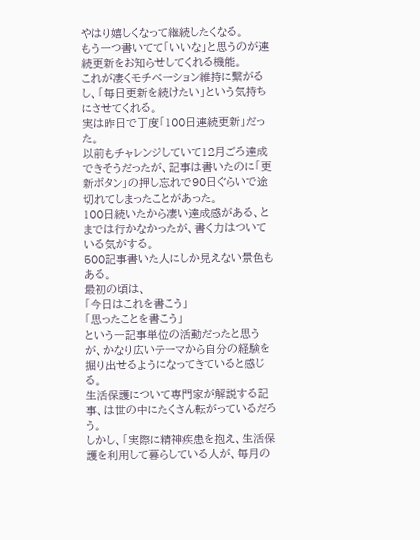やはり嬉しくなって継続したくなる。
もう一つ書いてて「いいな」と思うのが連続更新をお知らせしてくれる機能。
これが凄くモチベーション維持に繋がるし、「毎日更新を続けたい」という気持ちにさせてくれる。
実は昨日で丁度「100日連続更新」だった。
以前もチャレンジしていて12月ごろ達成できそうだったが、記事は書いたのに「更新ボタン」の押し忘れで90日ぐらいで途切れてしまったことがあった。
100日続いたから凄い達成感がある、とまでは行かなかったが、書く力はついている気がする。
500記事書いた人にしか見えない景色もある。
最初の頃は、
「今日はこれを書こう」
「思ったことを書こう」
という一記事単位の活動だったと思うが、かなり広いテーマから自分の経験を掘り出せるようになってきていると感じる。
生活保護について専門家が解説する記事、は世の中にたくさん転がっているだろう。
しかし、「実際に精神疾患を抱え、生活保護を利用して暮らしている人が、毎月の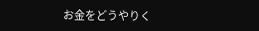お金をどうやりく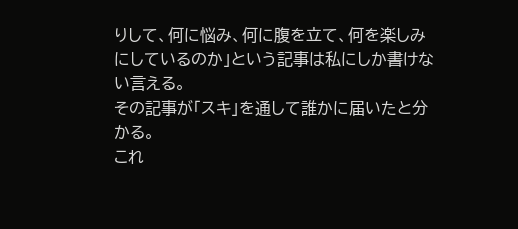りして、何に悩み、何に腹を立て、何を楽しみにしているのか」という記事は私にしか書けない言える。
その記事が「スキ」を通して誰かに届いたと分かる。
これ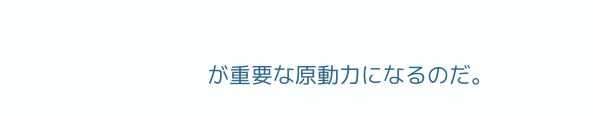が重要な原動力になるのだ。